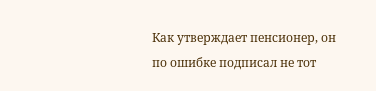Как утверждает пенсионер, он по ошибке подписал не тот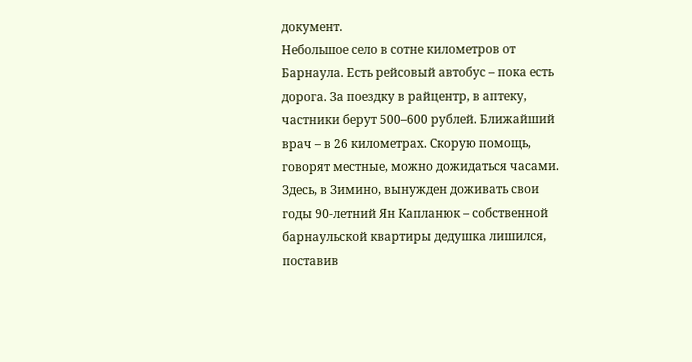документ.
Небольшое село в сотне километров от Барнаула. Есть рейсовый автобус – пока есть дорога. За поездку в райцентр, в аптеку, частники берут 500–600 рублей. Ближайший врач – в 26 километрах. Скорую помощь, говорят местные, можно дожидаться часами. Здесь, в Зимино, вынужден доживать свои годы 90-летний Ян Капланюк – собственной барнаульской квартиры дедушка лишился, поставив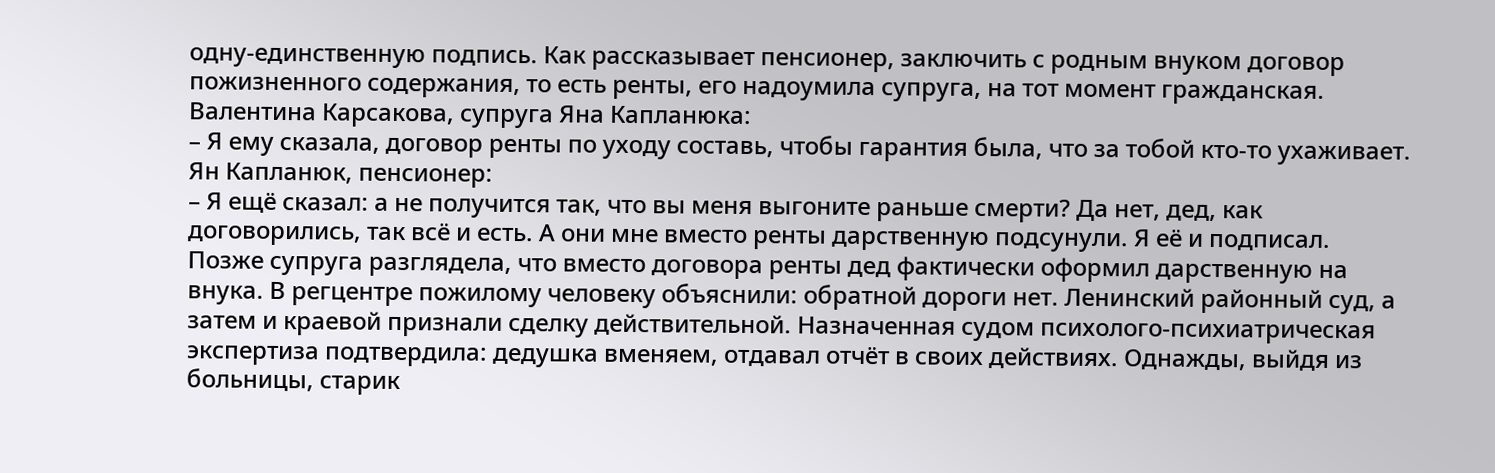одну-единственную подпись. Как рассказывает пенсионер, заключить с родным внуком договор пожизненного содержания, то есть ренты, его надоумила супруга, на тот момент гражданская.
Валентина Карсакова, супруга Яна Капланюка:
– Я ему сказала, договор ренты по уходу составь, чтобы гарантия была, что за тобой кто-то ухаживает.
Ян Капланюк, пенсионер:
– Я ещё сказал: а не получится так, что вы меня выгоните раньше смерти? Да нет, дед, как договорились, так всё и есть. А они мне вместо ренты дарственную подсунули. Я её и подписал.
Позже супруга разглядела, что вместо договора ренты дед фактически оформил дарственную на внука. В регцентре пожилому человеку объяснили: обратной дороги нет. Ленинский районный суд, а затем и краевой признали сделку действительной. Назначенная судом психолого-психиатрическая экспертиза подтвердила: дедушка вменяем, отдавал отчёт в своих действиях. Однажды, выйдя из больницы, старик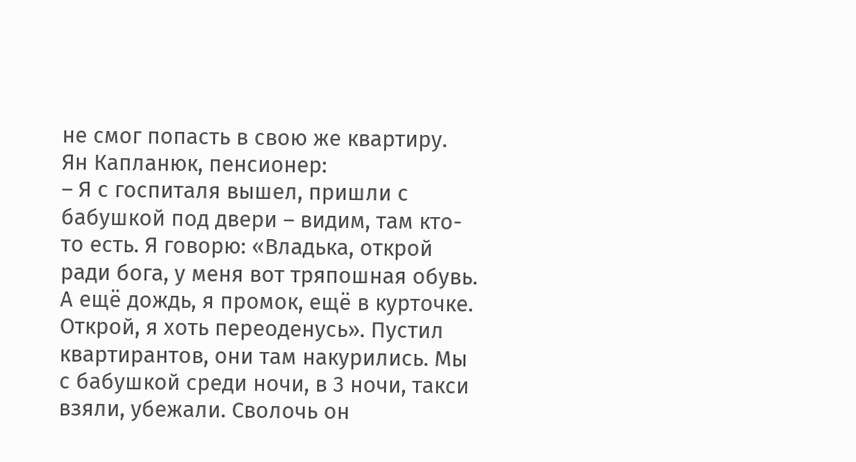не смог попасть в свою же квартиру.
Ян Капланюк, пенсионер:
– Я с госпиталя вышел, пришли с бабушкой под двери – видим, там кто-то есть. Я говорю: «Владька, открой ради бога, у меня вот тряпошная обувь. А ещё дождь, я промок, ещё в курточке. Открой, я хоть переоденусь». Пустил квартирантов, они там накурились. Мы с бабушкой среди ночи, в 3 ночи, такси взяли, убежали. Сволочь он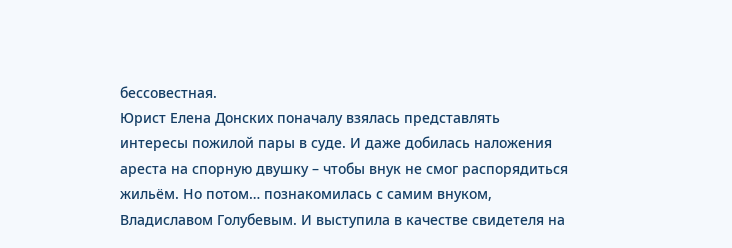бессовестная.
Юрист Елена Донских поначалу взялась представлять интересы пожилой пары в суде. И даже добилась наложения ареста на спорную двушку – чтобы внук не смог распорядиться жильём. Но потом… познакомилась с самим внуком, Владиславом Голубевым. И выступила в качестве свидетеля на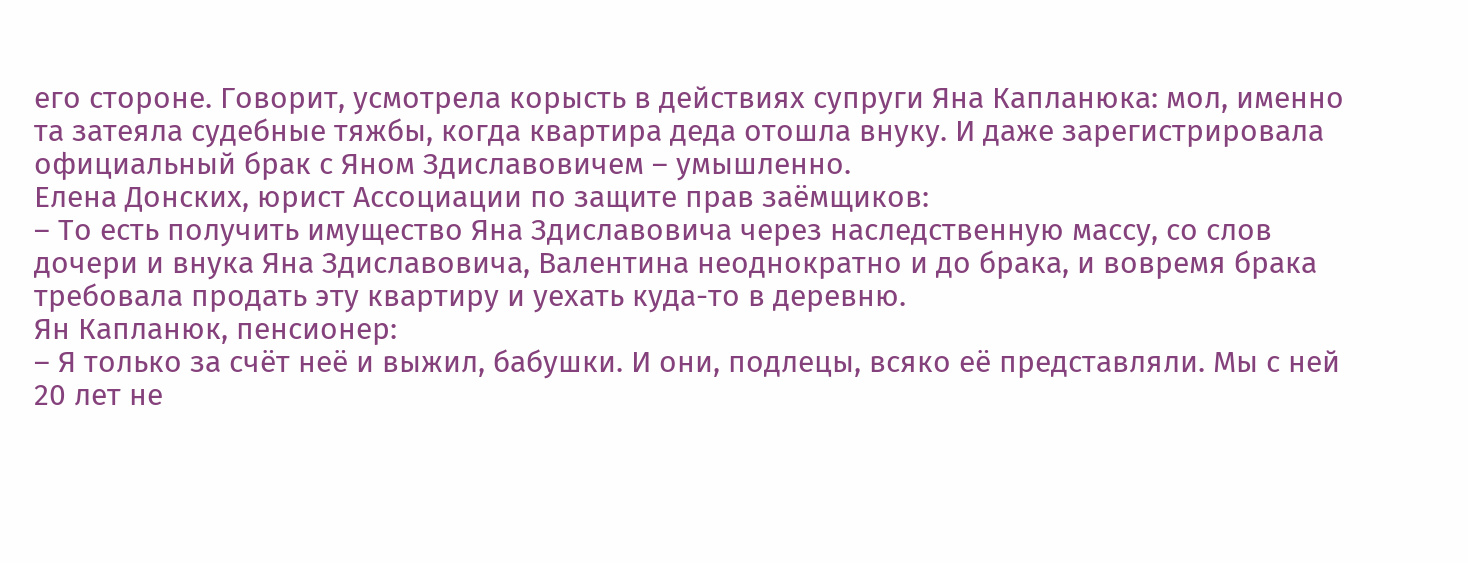его стороне. Говорит, усмотрела корысть в действиях супруги Яна Капланюка: мол, именно та затеяла судебные тяжбы, когда квартира деда отошла внуку. И даже зарегистрировала официальный брак с Яном Здиславовичем – умышленно.
Елена Донских, юрист Ассоциации по защите прав заёмщиков:
– То есть получить имущество Яна Здиславовича через наследственную массу, со слов дочери и внука Яна Здиславовича, Валентина неоднократно и до брака, и вовремя брака требовала продать эту квартиру и уехать куда-то в деревню.
Ян Капланюк, пенсионер:
– Я только за счёт неё и выжил, бабушки. И они, подлецы, всяко её представляли. Мы с ней 20 лет не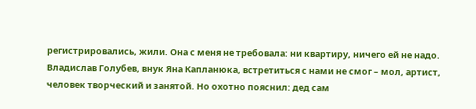регистрировались, жили. Она с меня не требовала: ни квартиру, ничего ей не надо.
Владислав Голубев, внук Яна Капланюка, встретиться с нами не смог – мол, артист, человек творческий и занятой. Но охотно пояснил: дед сам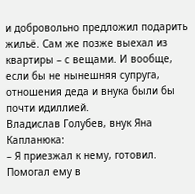и добровольно предложил подарить жильё. Сам же позже выехал из квартиры – с вещами. И вообще, если бы не нынешняя супруга, отношения деда и внука были бы почти идиллией.
Владислав Голубев, внук Яна Капланюка:
– Я приезжал к нему, готовил. Помогал ему в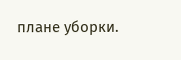плане уборки.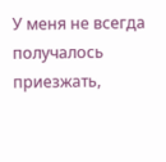У меня не всегда получалось приезжать,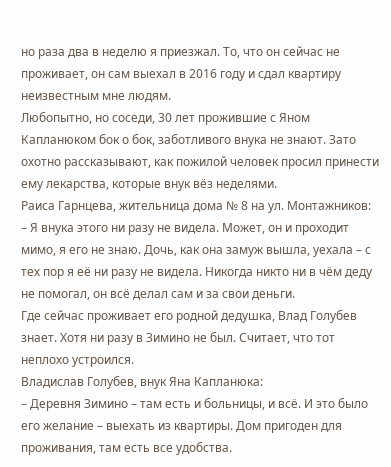но раза два в неделю я приезжал. То, что он сейчас не проживает, он сам выехал в 2016 году и сдал квартиру неизвестным мне людям.
Любопытно, но соседи, 30 лет прожившие с Яном Капланюком бок о бок, заботливого внука не знают. Зато охотно рассказывают, как пожилой человек просил принести ему лекарства, которые внук вёз неделями.
Раиса Гарнцева, жительница дома № 8 на ул. Монтажников:
– Я внука этого ни разу не видела. Может, он и проходит мимо, я его не знаю. Дочь, как она замуж вышла, уехала – с тех пор я её ни разу не видела. Никогда никто ни в чём деду не помогал, он всё делал сам и за свои деньги.
Где сейчас проживает его родной дедушка, Влад Голубев знает. Хотя ни разу в Зимино не был. Считает, что тот неплохо устроился.
Владислав Голубев, внук Яна Капланюка:
– Деревня Зимино – там есть и больницы, и всё. И это было его желание – выехать из квартиры. Дом пригоден для проживания, там есть все удобства.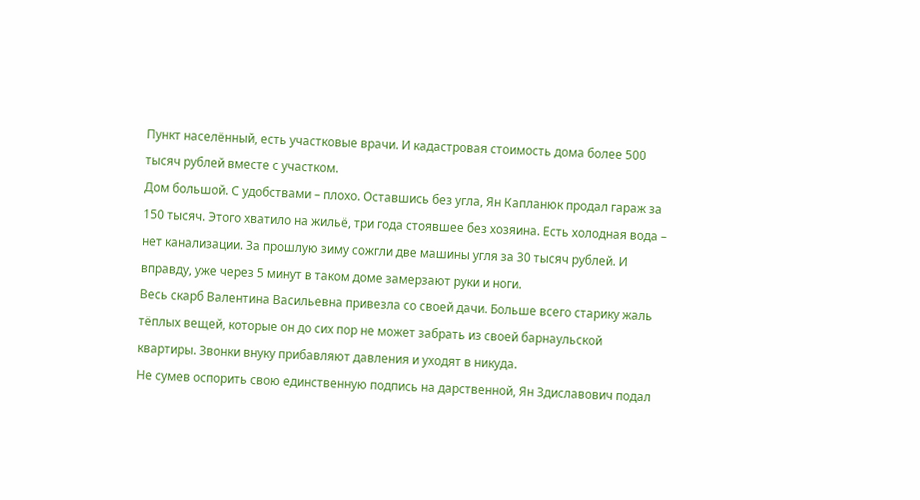Пункт населённый, есть участковые врачи. И кадастровая стоимость дома более 500 тысяч рублей вместе с участком.
Дом большой. С удобствами – плохо. Оставшись без угла, Ян Капланюк продал гараж за 150 тысяч. Этого хватило на жильё, три года стоявшее без хозяина. Есть холодная вода – нет канализации. За прошлую зиму сожгли две машины угля за 30 тысяч рублей. И вправду, уже через 5 минут в таком доме замерзают руки и ноги.
Весь скарб Валентина Васильевна привезла со своей дачи. Больше всего старику жаль тёплых вещей, которые он до сих пор не может забрать из своей барнаульской квартиры. Звонки внуку прибавляют давления и уходят в никуда.
Не сумев оспорить свою единственную подпись на дарственной, Ян Здиславович подал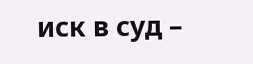иск в суд –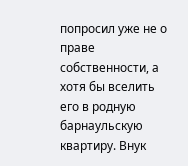попросил уже не о праве собственности, а хотя бы вселить его в родную барнаульскую квартиру. Внук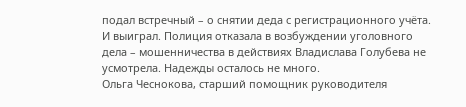подал встречный – о снятии деда с регистрационного учёта. И выиграл. Полиция отказала в возбуждении уголовного дела – мошенничества в действиях Владислава Голубева не усмотрела. Надежды осталось не много.
Ольга Чеснокова, старший помощник руководителя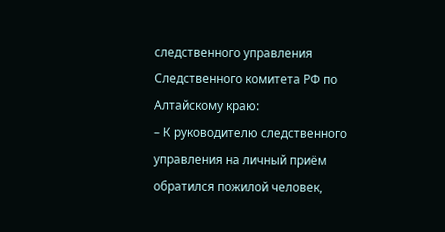следственного управления Следственного комитета РФ по Алтайскому краю:
– К руководителю следственного управления на личный приём обратился пожилой человек,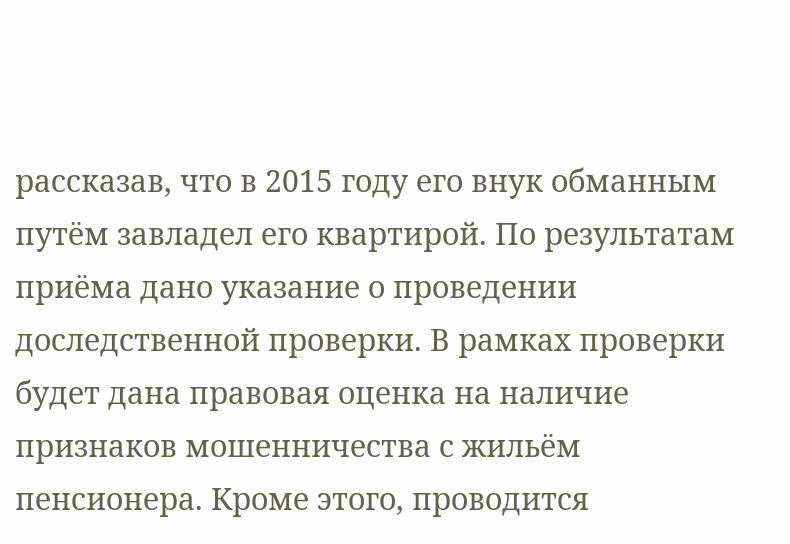рассказав, что в 2015 году его внук обманным путём завладел его квартирой. По результатам приёма дано указание о проведении доследственной проверки. В рамках проверки будет дана правовая оценка на наличие признаков мошенничества с жильём пенсионера. Кроме этого, проводится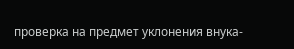проверка на предмет уклонения внука-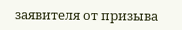заявителя от призыва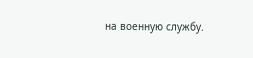на военную службу.